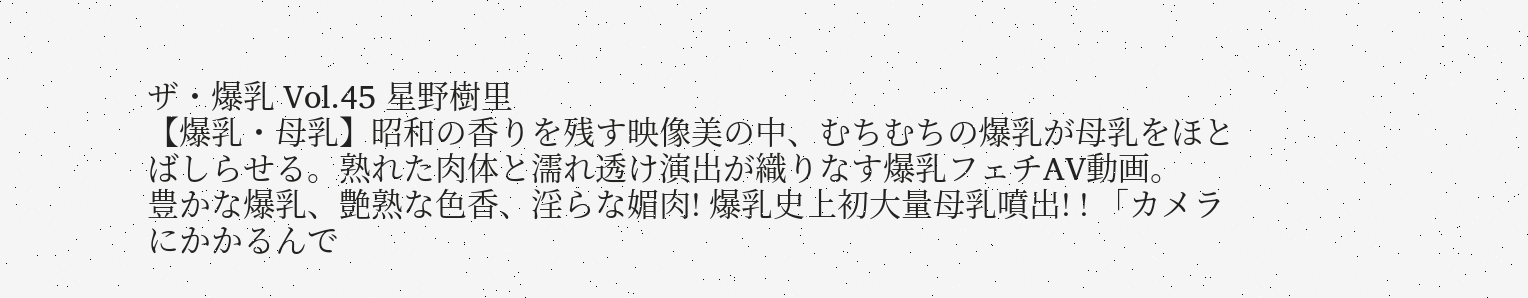ザ・爆乳 Vol.45 星野樹里
【爆乳・母乳】昭和の香りを残す映像美の中、むちむちの爆乳が母乳をほとばしらせる。熟れた肉体と濡れ透け演出が織りなす爆乳フェチAV動画。
豊かな爆乳、艶熟な色香、淫らな媚肉! 爆乳史上初大量母乳噴出! ! 「カメラにかかるんで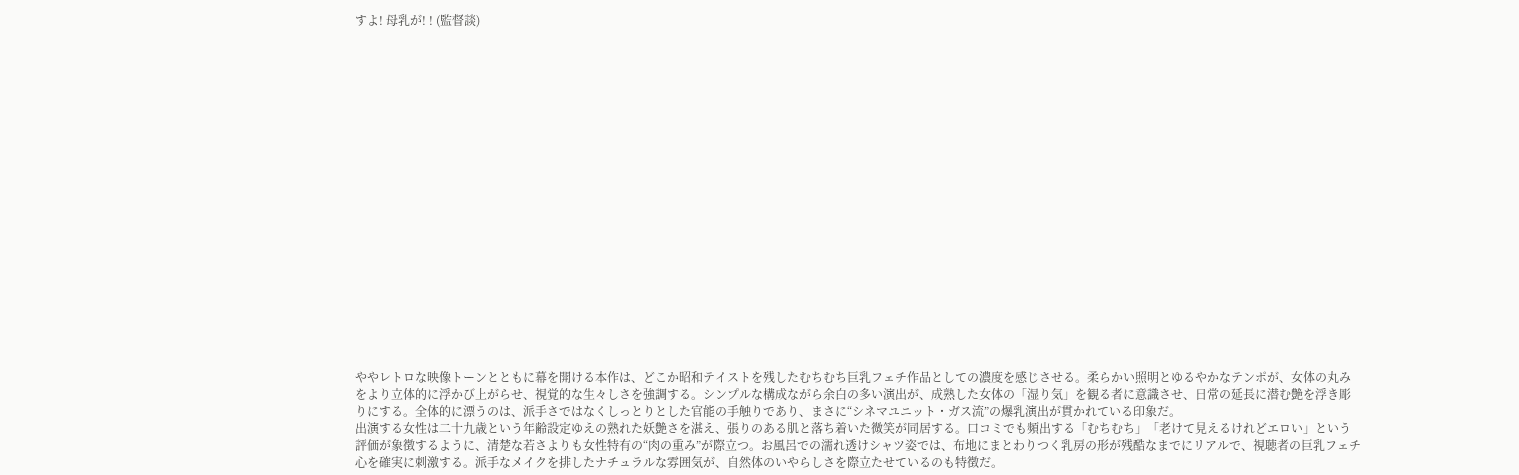すよ! 母乳が! ! (監督談)




















ややレトロな映像トーンとともに幕を開ける本作は、どこか昭和テイストを残したむちむち巨乳フェチ作品としての濃度を感じさせる。柔らかい照明とゆるやかなテンポが、女体の丸みをより立体的に浮かび上がらせ、視覚的な生々しさを強調する。シンプルな構成ながら余白の多い演出が、成熟した女体の「湿り気」を観る者に意識させ、日常の延長に潜む艶を浮き彫りにする。全体的に漂うのは、派手さではなくしっとりとした官能の手触りであり、まさに“シネマユニット・ガス流”の爆乳演出が貫かれている印象だ。
出演する女性は二十九歳という年齢設定ゆえの熟れた妖艶さを湛え、張りのある肌と落ち着いた微笑が同居する。口コミでも頻出する「むちむち」「老けて見えるけれどエロい」という評価が象徴するように、清楚な若さよりも女性特有の“肉の重み”が際立つ。お風呂での濡れ透けシャツ姿では、布地にまとわりつく乳房の形が残酷なまでにリアルで、視聴者の巨乳フェチ心を確実に刺激する。派手なメイクを排したナチュラルな雰囲気が、自然体のいやらしさを際立たせているのも特徴だ。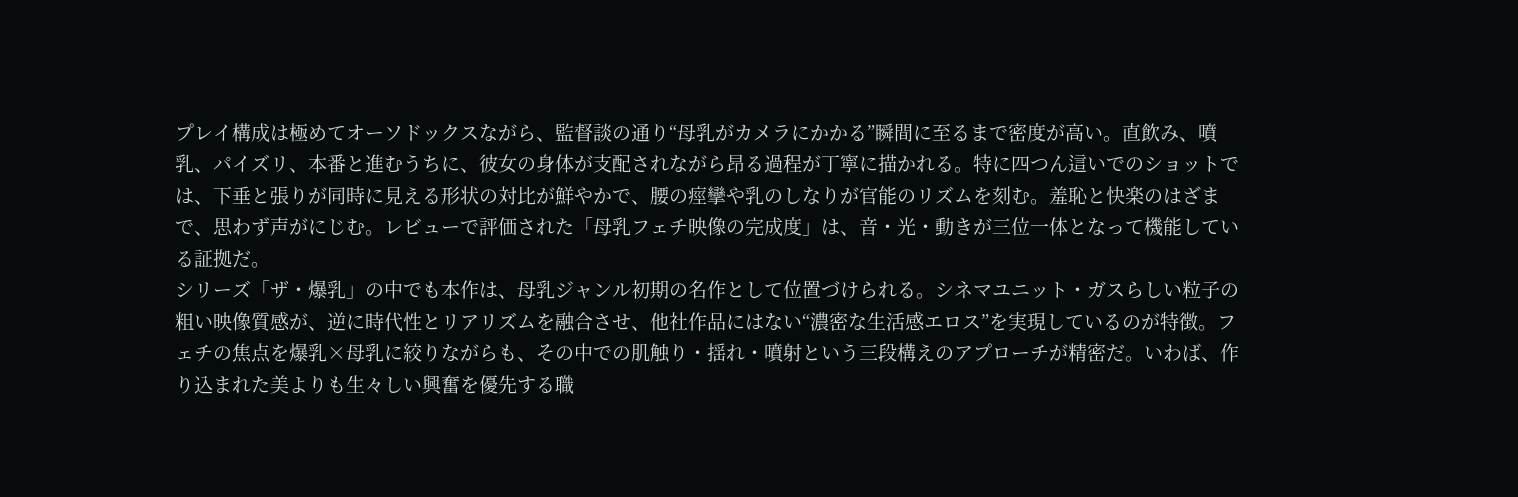プレイ構成は極めてオーソドックスながら、監督談の通り“母乳がカメラにかかる”瞬間に至るまで密度が高い。直飲み、噴乳、パイズリ、本番と進むうちに、彼女の身体が支配されながら昂る過程が丁寧に描かれる。特に四つん這いでのショットでは、下垂と張りが同時に見える形状の対比が鮮やかで、腰の痙攣や乳のしなりが官能のリズムを刻む。羞恥と快楽のはざまで、思わず声がにじむ。レビューで評価された「母乳フェチ映像の完成度」は、音・光・動きが三位一体となって機能している証拠だ。
シリーズ「ザ・爆乳」の中でも本作は、母乳ジャンル初期の名作として位置づけられる。シネマユニット・ガスらしい粒子の粗い映像質感が、逆に時代性とリアリズムを融合させ、他社作品にはない“濃密な生活感エロス”を実現しているのが特徴。フェチの焦点を爆乳×母乳に絞りながらも、その中での肌触り・揺れ・噴射という三段構えのアプローチが精密だ。いわば、作り込まれた美よりも生々しい興奮を優先する職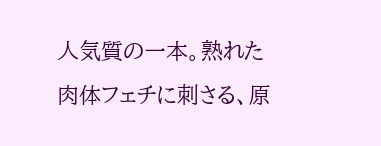人気質の一本。熟れた肉体フェチに刺さる、原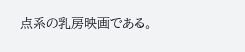点系の乳房映画である。